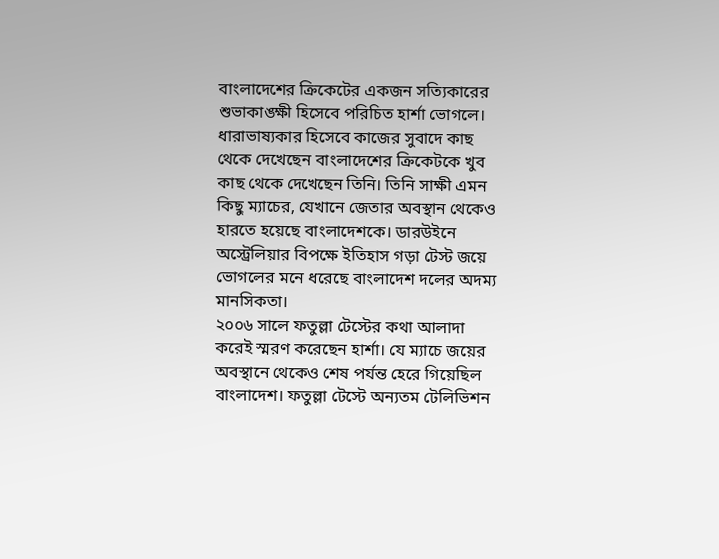বাংলাদেশের ক্রিকেটের একজন সত্যিকারের শুভাকাঙ্ক্ষী হিসেবে পরিচিত হার্শা ভোগলে। ধারাভাষ্যকার হিসেবে কাজের সুবাদে কাছ থেকে দেখেছেন বাংলাদেশের ক্রিকেটকে খুব কাছ থেকে দেখেছেন তিনি। তিনি সাক্ষী এমন কিছু ম্যাচের, যেখানে জেতার অবস্থান থেকেও হারতে হয়েছে বাংলাদেশকে। ডারউইনে অস্ট্রেলিয়ার বিপক্ষে ইতিহাস গড়া টেস্ট জয়ে ভোগলের মনে ধরেছে বাংলাদেশ দলের অদম্য মানসিকতা।
২০০৬ সালে ফতুল্লা টেস্টের কথা আলাদা করেই স্মরণ করেছেন হার্শা। যে ম্যাচে জয়ের অবস্থানে থেকেও শেষ পর্যন্ত হেরে গিয়েছিল বাংলাদেশ। ফতুল্লা টেস্টে অন্যতম টেলিভিশন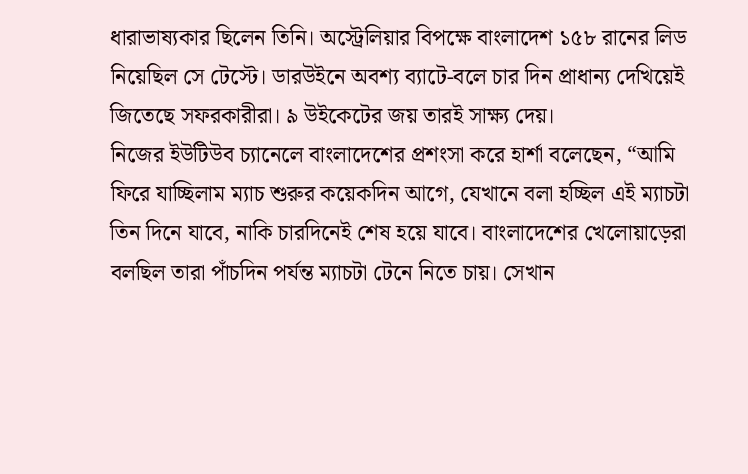ধারাভাষ্যকার ছিলেন তিনি। অস্ট্রেলিয়ার বিপক্ষে বাংলাদেশ ১৫৮ রানের লিড নিয়েছিল সে টেস্টে। ডারউইনে অবশ্য ব্যাটে-বলে চার দিন প্রাধান্য দেখিয়েই জিতেছে সফরকারীরা। ৯ উইকেটের জয় তারই সাক্ষ্য দেয়।
নিজের ইউটিউব চ্যানেলে বাংলাদেশের প্রশংসা করে হার্শা বলেছেন, “আমি ফিরে যাচ্ছিলাম ম্যাচ শুরুর কয়েকদিন আগে, যেখানে বলা হচ্ছিল এই ম্যাচটা তিন দিনে যাবে, নাকি চারদিনেই শেষ হয়ে যাবে। বাংলাদেশের খেলোয়াড়েরা বলছিল তারা পাঁচদিন পর্যন্ত ম্যাচটা টেনে নিতে চায়। সেখান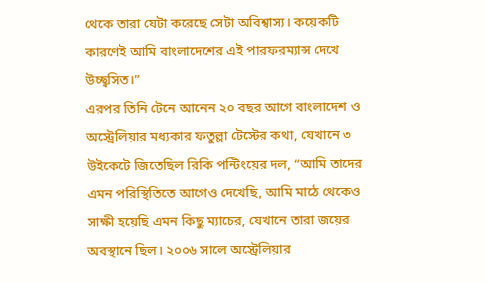থেকে তারা যেটা করেছে সেটা অবিশ্বাস্য। কয়েকটি কারণেই আমি বাংলাদেশের এই পারফরম্যান্স দেখে উচ্ছ্বসিত।”
এরপর তিনি টেনে আনেন ২০ বছর আগে বাংলাদেশ ও অস্ট্রেলিয়ার মধ্যকার ফতুল্লা টেস্টের কথা, যেখানে ৩ উইকেটে জিতেছিল রিকি পন্টিংয়ের দল, “আমি তাদের এমন পরিস্থিতিতে আগেও দেখেছি, আমি মাঠে থেকেও সাক্ষী হয়েছি এমন কিছু ম্যাচের, যেখানে তারা জয়ের অবস্থানে ছিল। ২০০৬ সালে অস্ট্রেলিয়ার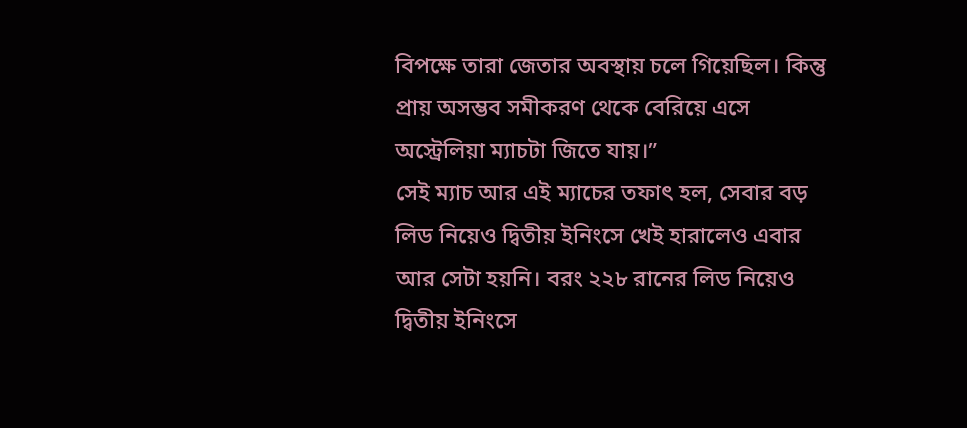বিপক্ষে তারা জেতার অবস্থায় চলে গিয়েছিল। কিন্তু প্রায় অসম্ভব সমীকরণ থেকে বেরিয়ে এসে অস্ট্রেলিয়া ম্যাচটা জিতে যায়।”
সেই ম্যাচ আর এই ম্যাচের তফাৎ হল, সেবার বড় লিড নিয়েও দ্বিতীয় ইনিংসে খেই হারালেও এবার আর সেটা হয়নি। বরং ২২৮ রানের লিড নিয়েও দ্বিতীয় ইনিংসে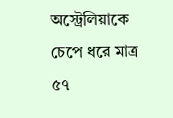অস্ট্রেলিয়াকে চেপে ধরে মাত্র ৫৭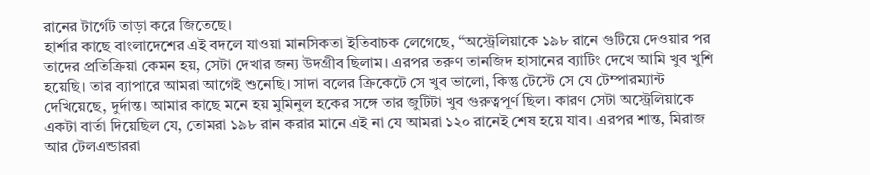রানের টার্গেট তাড়া করে জিতেছে।
হার্শার কাছে বাংলাদেশের এই বদলে যাওয়া মানসিকতা ইতিবাচক লেগেছে, “অস্ট্রেলিয়াকে ১৯৮ রানে গুটিয়ে দেওয়ার পর তাদের প্রতিক্রিয়া কেমন হয়, সেটা দেখার জন্য উদগ্রীব ছিলাম। এরপর তরুণ তানজিদ হাসানের ব্যাটিং দেখে আমি খুব খুশি হয়েছি। তার ব্যাপারে আমরা আগেই শুনেছি। সাদা বলের ক্রিকেটে সে খুব ভালো, কিন্তু টেস্টে সে যে টেম্পারম্যান্ট দেখিয়েছে, দুর্দান্ত। আমার কাছে মনে হয় মুমিনুল হকের সঙ্গে তার জুটিটা খুব গুরুত্বপূর্ণ ছিল। কারণ সেটা অস্ট্রেলিয়াকে একটা বার্তা দিয়েছিল যে, তোমরা ১৯৮ রান করার মানে এই না যে আমরা ১২০ রানেই শেষ হয়ে যাব। এরপর শান্ত, মিরাজ আর টেলএন্ডাররা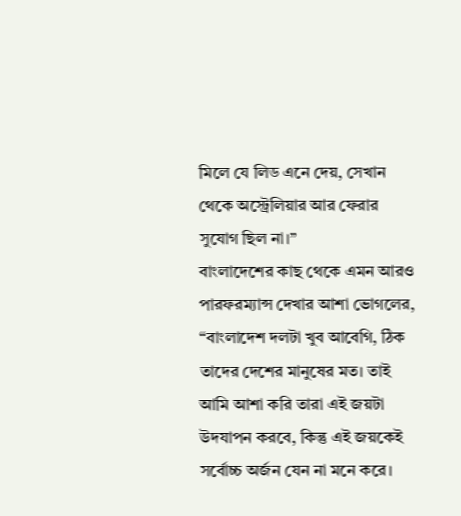মিলে যে লিড এনে দেয়, সেখান থেকে অস্ট্রেলিয়ার আর ফেরার সুযোগ ছিল না।”
বাংলাদেশের কাছ থেকে এমন আরও পারফরম্যান্স দেখার আশা ভোগলের, “বাংলাদেশ দলটা খুব আবেগি, ঠিক তাদের দেশের মানুষের মত। তাই আমি আশা করি তারা এই জয়টা উদযাপন করবে, কিন্তু এই জয়কেই সর্বোচ্চ অর্জন যেন না মনে করে।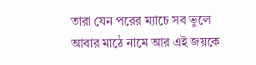তারা যেন পরের ম্যাচে সব ভুলে আবার মাঠে নামে আর এই জয়কে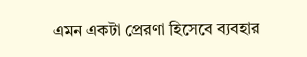এমন একটা প্রেরণা হিসেবে ব্যবহার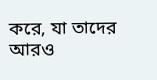করে, যা তাদের আরও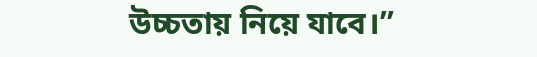উচ্চতায় নিয়ে যাবে।”